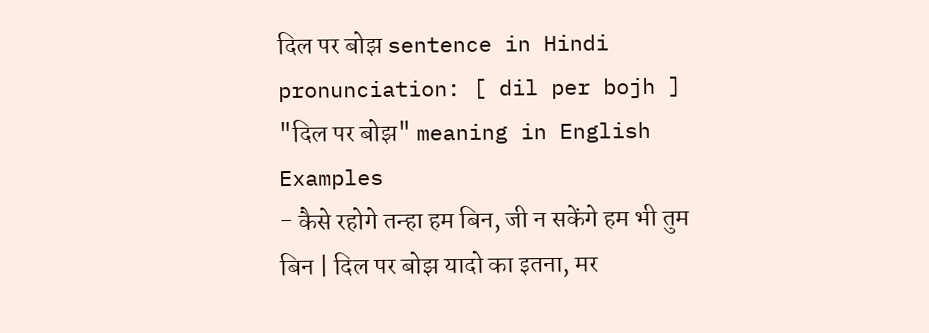दिल पर बोझ sentence in Hindi
pronunciation: [ dil per bojh ]
"दिल पर बोझ" meaning in English
Examples
- कैसे रहोगे तन्हा हम बिन, जी न सकेंगे हम भी तुम बिन | दिल पर बोझ यादो का इतना, मर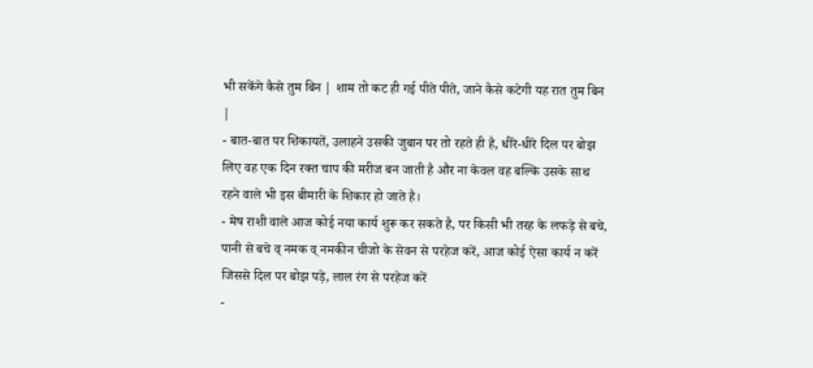भी सकेंगे कैसे तुम बिन | शाम तो कट ही गई पीते पीते, जाने कैसे कटेगी यह रात तुम बिन |
- बात-बात पर शिकायतें, उलाहने उसकी जुबान पर तो रहते ही है, धीरे-धीरे दिल पर बोझ लिए वह एक दिन रक्त चाप की मरीज बन जाती है और ना केवल वह बल्कि उसके साथ रहने वाले भी इस बीमारी के शिकार हो जाते है।
- मेष राशी वाले आज कोई नया कार्य शुरू कर सकते है, पर किसी भी तरह के लफड़े से बचे, पानी से बचे व् नमक व् नमकीन चीजो के सेवन से परहेज करें, आज कोई ऐसा कार्य न करें जिससे दिल पर बोझ पड़े, लाल रंग से परहेज करें
-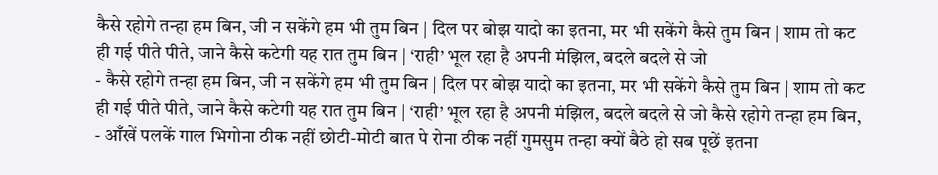कैसे रहोगे तन्हा हम बिन, जी न सकेंगे हम भी तुम बिन | दिल पर बोझ यादो का इतना, मर भी सकेंगे कैसे तुम बिन | शाम तो कट ही गई पीते पीते, जाने कैसे कटेगी यह रात तुम बिन | ‘राही’ भूल रहा है अपनी मंझिल, बदले बदले से जो
- कैसे रहोगे तन्हा हम बिन, जी न सकेंगे हम भी तुम बिन | दिल पर बोझ यादो का इतना, मर भी सकेंगे कैसे तुम बिन | शाम तो कट ही गई पीते पीते, जाने कैसे कटेगी यह रात तुम बिन | ‘राही’ भूल रहा है अपनी मंझिल, बदले बदले से जो कैसे रहोगे तन्हा हम बिन,
- आँखें पलकें गाल भिगोना ठीक नहीं छोटी-मोटी बात पे रोना ठीक नहीं गुमसुम तन्हा क्यों बैठे हो सब पूछें इतना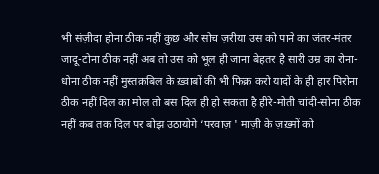भी संज़ीदा होना ठीक नहीं कुछ और सोच ज़रीया उस को पाने का जंतर-मंतर जादू-टोना ठीक नहीं अब तो उस को भूल ही जाना बेहतर है सारी उम्र का रोना-धोना ठीक नहीं मुस्तक़बिल के ख़्वाबों की भी फिक्र करो यादों के ही हार पिरोना ठीक नहीं दिल का मोल तो बस दिल ही हो सकता है हीरे-मोती चांदी-सोना ठीक नहीं कब तक दिल पर बोझ उठायोगे ‘परवाज़ ' माज़ी के ज़ख़्मों को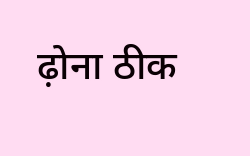ढ़ोना ठीक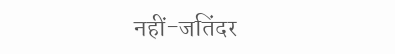नहीं-जतिंदर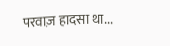परवाज़ हादसा था...